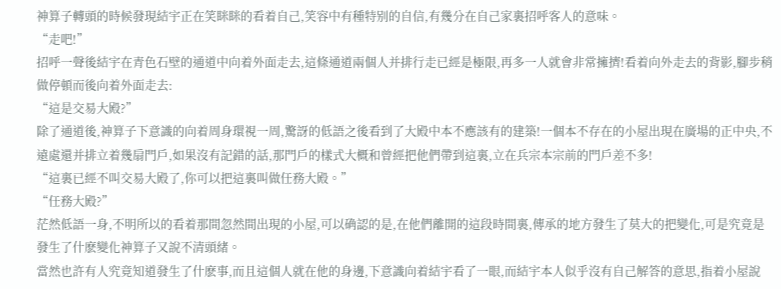神算子轉頭的時候發現結宇正在笑眯眯的看着自己,笑容中有種特别的自信,有幾分在自己家裏招呼客人的意味。
“走吧!”
招呼一聲後結宇在青色石壁的通道中向着外面走去,這條通道兩個人并排行走已經是極限,再多一人就會非常擁擠!看着向外走去的背影,腳步稍做停頓而後向着外面走去:
“這是交易大殿?”
除了通道後,神算子下意識的向着周身環視一周,驚訝的低語之後看到了大殿中本不應該有的建築!一個本不存在的小屋出現在廣場的正中央,不遠處還并排立着幾扇門戶,如果沒有記錯的話,那門戶的樣式大概和曾經把他們帶到這裏,立在兵宗本宗前的門戶差不多!
“這裏已經不叫交易大殿了,你可以把這裏叫做任務大殿。”
“任務大殿?”
茫然低語一身,不明所以的看着那間忽然間出現的小屋,可以确認的是,在他們離開的這段時間裏,傳承的地方發生了莫大的把變化,可是究竟是發生了什麽變化神算子又說不清頭緒。
當然也許有人究竟知道發生了什麽事,而且這個人就在他的身邊,下意識向着結宇看了一眼,而結宇本人似乎沒有自己解答的意思,指着小屋說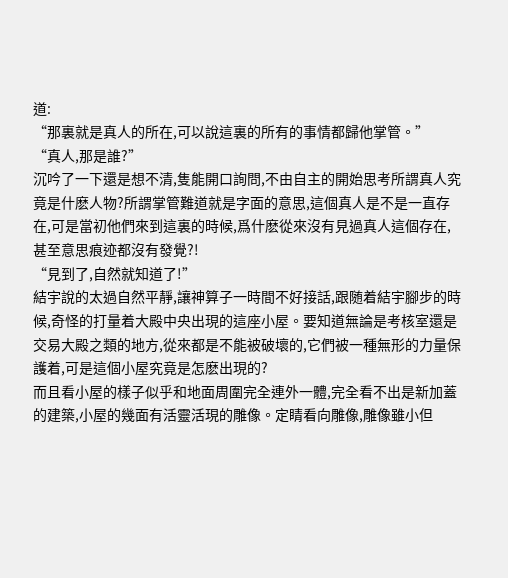道:
“那裏就是真人的所在,可以說這裏的所有的事情都歸他掌管。”
“真人,那是誰?”
沉吟了一下還是想不清,隻能開口詢問,不由自主的開始思考所謂真人究竟是什麽人物?所謂掌管難道就是字面的意思,這個真人是不是一直存在,可是當初他們來到這裏的時候,爲什麽從來沒有見過真人這個存在,甚至意思痕迹都沒有發覺?!
“見到了,自然就知道了!”
結宇說的太過自然平靜,讓神算子一時間不好接話,跟随着結宇腳步的時候,奇怪的打量着大殿中央出現的這座小屋。要知道無論是考核室還是交易大殿之類的地方,從來都是不能被破壞的,它們被一種無形的力量保護着,可是這個小屋究竟是怎麽出現的?
而且看小屋的樣子似乎和地面周圍完全連外一體,完全看不出是新加蓋的建築,小屋的幾面有活靈活現的雕像。定睛看向雕像,雕像雖小但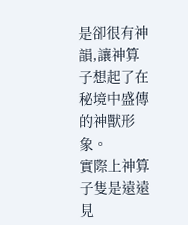是卻很有神韻,讓神算子想起了在秘境中盛傳的神獸形象。
實際上神算子隻是遠遠見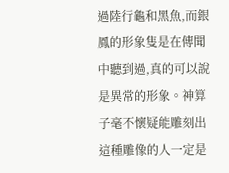過陸行龜和黑魚,而銀鳳的形象隻是在傳聞中聽到過,真的可以說是異常的形象。神算子毫不懷疑能雕刻出這種雕像的人一定是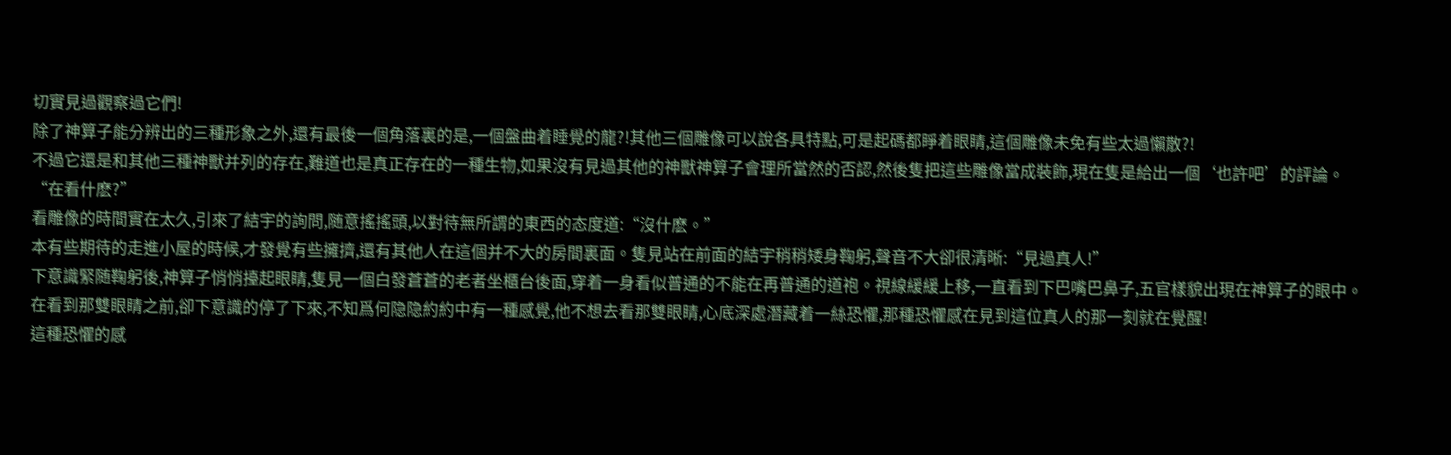切實見過觀察過它們!
除了神算子能分辨出的三種形象之外,還有最後一個角落裏的是,一個盤曲着睡覺的龍?!其他三個雕像可以說各具特點,可是起碼都睜着眼睛,這個雕像未免有些太過懶散?!
不過它還是和其他三種神獸并列的存在,難道也是真正存在的一種生物,如果沒有見過其他的神獸神算子會理所當然的否認,然後隻把這些雕像當成裝飾,現在隻是給出一個‘也許吧’的評論。
“在看什麽?”
看雕像的時間實在太久,引來了結宇的詢問,随意搖搖頭,以對待無所謂的東西的态度道:“沒什麽。”
本有些期待的走進小屋的時候,才發覺有些擁擠,還有其他人在這個并不大的房間裏面。隻見站在前面的結宇稍稍矮身鞠躬,聲音不大卻很清晰:“見過真人!”
下意識緊随鞠躬後,神算子悄悄擡起眼睛,隻見一個白發蒼蒼的老者坐櫃台後面,穿着一身看似普通的不能在再普通的道袍。視線緩緩上移,一直看到下巴嘴巴鼻子,五官樣貌出現在神算子的眼中。
在看到那雙眼睛之前,卻下意識的停了下來,不知爲何隐隐約約中有一種感覺,他不想去看那雙眼睛,心底深處潛藏着一絲恐懼,那種恐懼感在見到這位真人的那一刻就在覺醒!
這種恐懼的感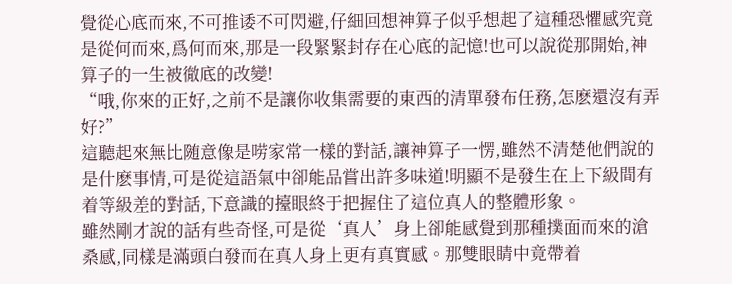覺從心底而來,不可推诿不可閃避,仔細回想神算子似乎想起了這種恐懼感究竟是從何而來,爲何而來,那是一段緊緊封存在心底的記憶!也可以說從那開始,神算子的一生被徹底的改變!
“哦,你來的正好,之前不是讓你收集需要的東西的清單發布任務,怎麽還沒有弄好?”
這聽起來無比随意像是唠家常一樣的對話,讓神算子一愣,雖然不清楚他們說的是什麽事情,可是從這語氣中卻能品嘗出許多味道!明顯不是發生在上下級間有着等級差的對話,下意識的擡眼終于把握住了這位真人的整體形象。
雖然剛才說的話有些奇怪,可是從‘真人’身上卻能感覺到那種撲面而來的滄桑感,同樣是滿頭白發而在真人身上更有真實感。那雙眼睛中竟帶着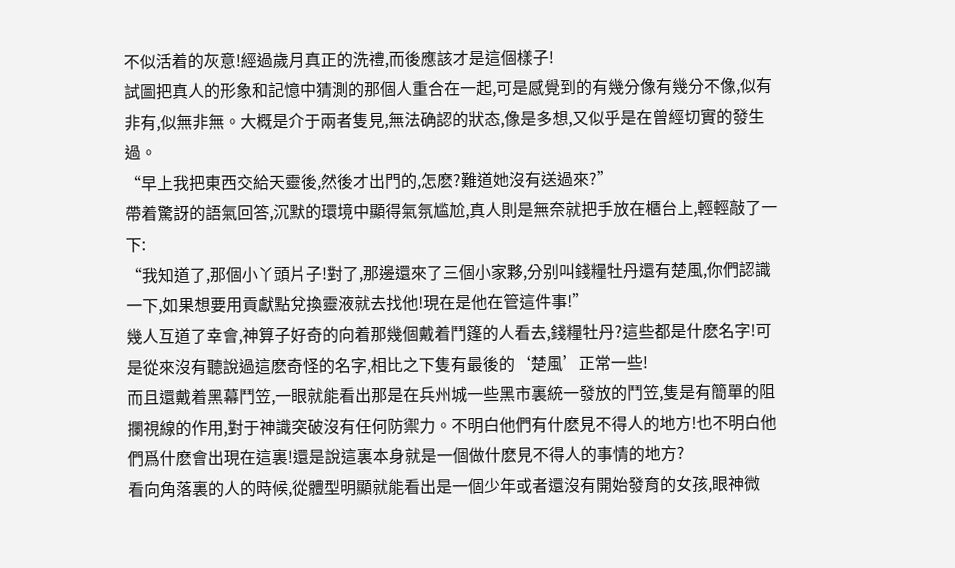不似活着的灰意!經過歲月真正的洗禮,而後應該才是這個樣子!
試圖把真人的形象和記憶中猜測的那個人重合在一起,可是感覺到的有幾分像有幾分不像,似有非有,似無非無。大概是介于兩者隻見,無法确認的狀态,像是多想,又似乎是在曾經切實的發生過。
“早上我把東西交給天靈後,然後才出門的,怎麽?難道她沒有送過來?”
帶着驚訝的語氣回答,沉默的環境中顯得氣氛尴尬,真人則是無奈就把手放在櫃台上,輕輕敲了一下:
“我知道了,那個小丫頭片子!對了,那邊還來了三個小家夥,分别叫錢糧牡丹還有楚風,你們認識一下,如果想要用貢獻點兌換靈液就去找他!現在是他在管這件事!”
幾人互道了幸會,神算子好奇的向着那幾個戴着鬥篷的人看去,錢糧牡丹?這些都是什麽名字!可是從來沒有聽說過這麽奇怪的名字,相比之下隻有最後的‘楚風’正常一些!
而且還戴着黑幕鬥笠,一眼就能看出那是在兵州城一些黑市裏統一發放的鬥笠,隻是有簡單的阻攔視線的作用,對于神識突破沒有任何防禦力。不明白他們有什麽見不得人的地方!也不明白他們爲什麽會出現在這裏!還是說這裏本身就是一個做什麽見不得人的事情的地方?
看向角落裏的人的時候,從體型明顯就能看出是一個少年或者還沒有開始發育的女孩,眼神微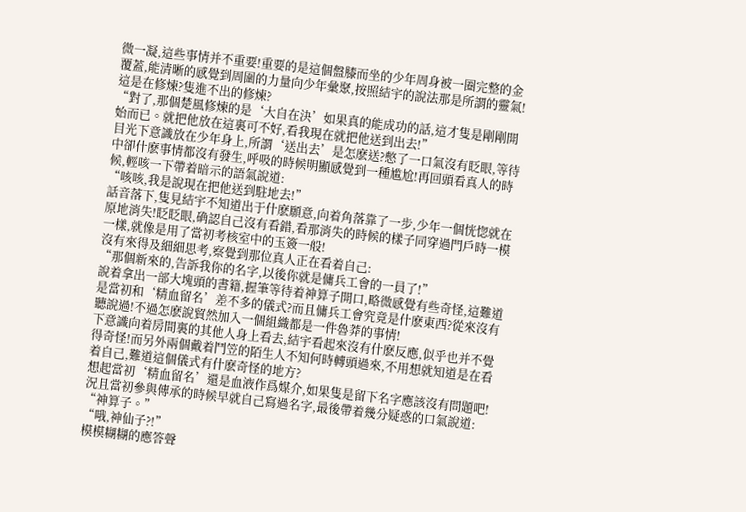微一凝,這些事情并不重要!重要的是這個盤膝而坐的少年周身被一圈完整的金覆蓋,能清晰的感覺到周圍的力量向少年彙聚,按照結宇的說法那是所謂的靈氣!
這是在修煉?隻進不出的修煉?
“對了,那個楚風修煉的是‘大自在決’如果真的能成功的話,這才隻是剛剛開始而已。就把他放在這裏可不好,看我現在就把他送到出去!”
目光下意識放在少年身上,所謂‘送出去’是怎麽送?憋了一口氣沒有眨眼,等待中卻什麽事情都沒有發生,呼吸的時候明顯感覺到一種尴尬!再回頭看真人的時候,輕咳一下帶着暗示的語氣說道:
“咳咳,我是說現在把他送到駐地去!”
話音落下,隻見結宇不知道出于什麽願意,向着角落靠了一步,少年一個恍惚就在原地消失!眨眨眼,确認自己沒有看錯,看那消失的時候的樣子同穿過門戶時一模一樣,就像是用了當初考核室中的玉簽一般!
沒有來得及細細思考,察覺到那位真人正在看着自己:
“那個新來的,告訴我你的名字,以後你就是傭兵工會的一員了!”
說着拿出一部大塊頭的書籍,握筆等待着神算子開口,略微感覺有些奇怪,這難道是當初和‘精血留名’差不多的儀式?而且傭兵工會究竟是什麽東西?從來沒有聽說過!不過怎麽說貿然加入一個組織都是一件魯莽的事情!
下意識向着房間裏的其他人身上看去,結宇看起來沒有什麽反應,似乎也并不覺得奇怪!而另外兩個戴着鬥笠的陌生人不知何時轉頭過來,不用想就知道是在看着自己,難道這個儀式有什麽奇怪的地方?
想起當初‘精血留名’還是血液作爲媒介,如果隻是留下名字應該沒有問題吧!況且當初參與傳承的時候早就自己寫過名字,最後帶着幾分疑惑的口氣說道:
“神算子。”
“哦,神仙子?!”
模模糊糊的應答聲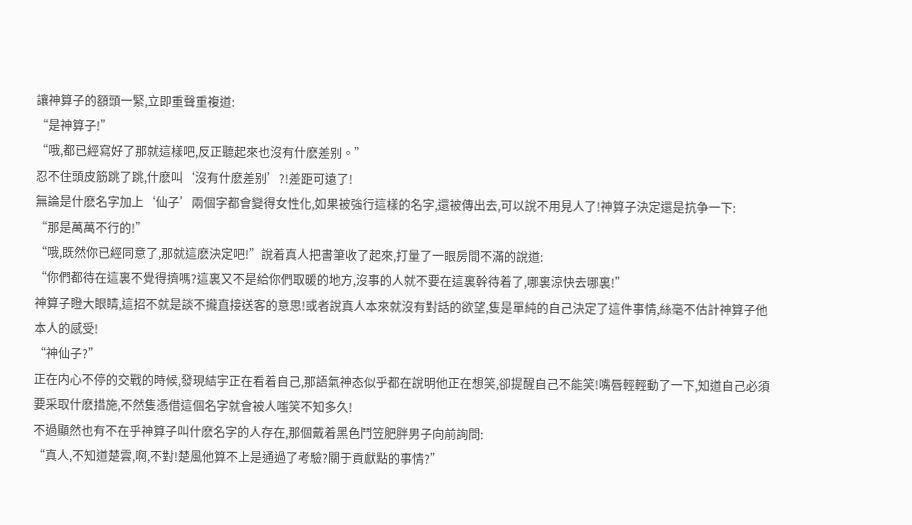讓神算子的額頭一緊,立即重聲重複道:
“是神算子!”
“哦,都已經寫好了那就這樣吧,反正聽起來也沒有什麽差别。”
忍不住頭皮筋跳了跳,什麽叫‘沒有什麽差别’?!差距可遠了!
無論是什麽名字加上‘仙子’兩個字都會變得女性化,如果被強行這樣的名字,還被傳出去,可以說不用見人了!神算子決定還是抗争一下:
“那是萬萬不行的!”
“哦,既然你已經同意了,那就這麽決定吧!”說着真人把書筆收了起來,打量了一眼房間不滿的說道:
“你們都待在這裏不覺得擠嗎?這裏又不是給你們取暖的地方,沒事的人就不要在這裏幹待着了,哪裏涼快去哪裏!”
神算子瞪大眼睛,這招不就是談不攏直接送客的意思!或者說真人本來就沒有對話的欲望,隻是單純的自己決定了這件事情,絲毫不估計神算子他本人的感受!
“神仙子?”
正在内心不停的交戰的時候,發現結宇正在看着自己,那語氣神态似乎都在說明他正在想笑,卻提醒自己不能笑!嘴唇輕輕動了一下,知道自己必須要采取什麽措施,不然隻憑借這個名字就會被人嗤笑不知多久!
不過顯然也有不在乎神算子叫什麽名字的人存在,那個戴着黑色鬥笠肥胖男子向前詢問:
“真人,不知道楚雲,啊,不對!楚風他算不上是通過了考驗?關于貢獻點的事情?”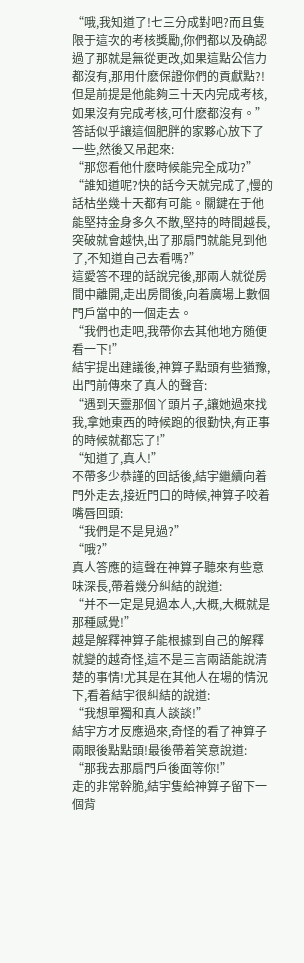“哦,我知道了!七三分成對吧?而且隻限于這次的考核獎勵,你們都以及确認過了那就是無從更改,如果這點公信力都沒有,那用什麽保證你們的貢獻點?!但是前提是他能夠三十天内完成考核,如果沒有完成考核,可什麽都沒有。”
答話似乎讓這個肥胖的家夥心放下了一些,然後又吊起來:
“那您看他什麽時候能完全成功?”
“誰知道呢?快的話今天就完成了,慢的話枯坐幾十天都有可能。關鍵在于他能堅持金身多久不散,堅持的時間越長,突破就會越快,出了那扇門就能見到他了,不知道自己去看嗎?”
這愛答不理的話說完後,那兩人就從房間中離開,走出房間後,向着廣場上數個門戶當中的一個走去。
“我們也走吧,我帶你去其他地方随便看一下!”
結宇提出建議後,神算子點頭有些猶豫,出門前傳來了真人的聲音:
“遇到天靈那個丫頭片子,讓她過來找我,拿她東西的時候跑的很勤快,有正事的時候就都忘了!”
“知道了,真人!”
不帶多少恭謹的回話後,結宇繼續向着門外走去,接近門口的時候,神算子咬着嘴唇回頭:
“我們是不是見過?”
“哦?”
真人答應的這聲在神算子聽來有些意味深長,帶着幾分糾結的說道:
“并不一定是見過本人,大概,大概就是那種感覺!”
越是解釋神算子能根據到自己的解釋就變的越奇怪,這不是三言兩語能說清楚的事情!尤其是在其他人在場的情況下,看着結宇很糾結的說道:
“我想單獨和真人談談!”
結宇方才反應過來,奇怪的看了神算子兩眼後點點頭!最後帶着笑意說道:
“那我去那扇門戶後面等你!”
走的非常幹脆,結宇隻給神算子留下一個背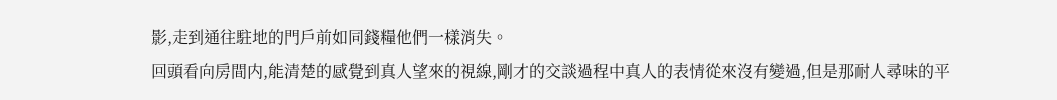影,走到通往駐地的門戶前如同錢糧他們一樣消失。
回頭看向房間内,能清楚的感覺到真人望來的視線,剛才的交談過程中真人的表情從來沒有變過,但是那耐人尋味的平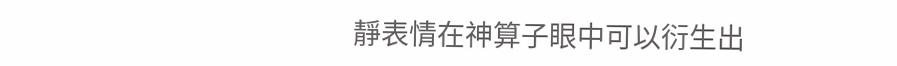靜表情在神算子眼中可以衍生出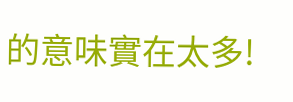的意味實在太多!